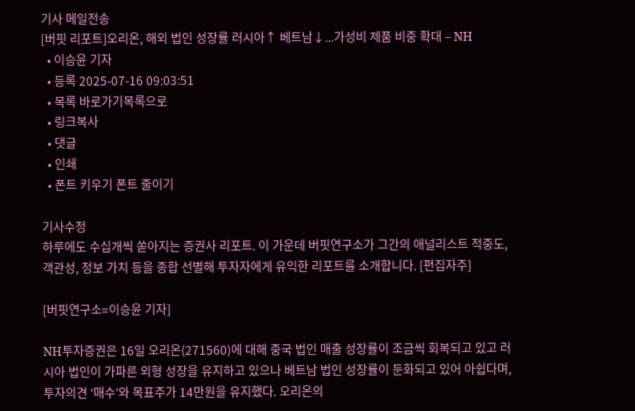기사 메일전송
[버핏 리포트]오리온, 해외 법인 성장률 러시아↑ 베트남↓...가성비 제품 비중 확대 – NH
  • 이승윤 기자
  • 등록 2025-07-16 09:03:51
  • 목록 바로가기목록으로
  • 링크복사
  • 댓글
  • 인쇄
  • 폰트 키우기 폰트 줄이기

기사수정
하루에도 수십개씩 쏟아지는 증권사 리포트. 이 가운데 버핏연구소가 그간의 애널리스트 적중도, 객관성, 정보 가치 등을 종합 선별해 투자자에게 유익한 리포트를 소개합니다. [편집자주]

[버핏연구소=이승윤 기자]

NH투자증권은 16일 오리온(271560)에 대해 중국 법인 매출 성장률이 조금씩 회복되고 있고 러시아 법인이 가파른 외형 성장을 유지하고 있으나 베트남 법인 성장률이 둔화되고 있어 아쉽다며, 투자의견 ‘매수’와 목표주가 14만원을 유지했다. 오리온의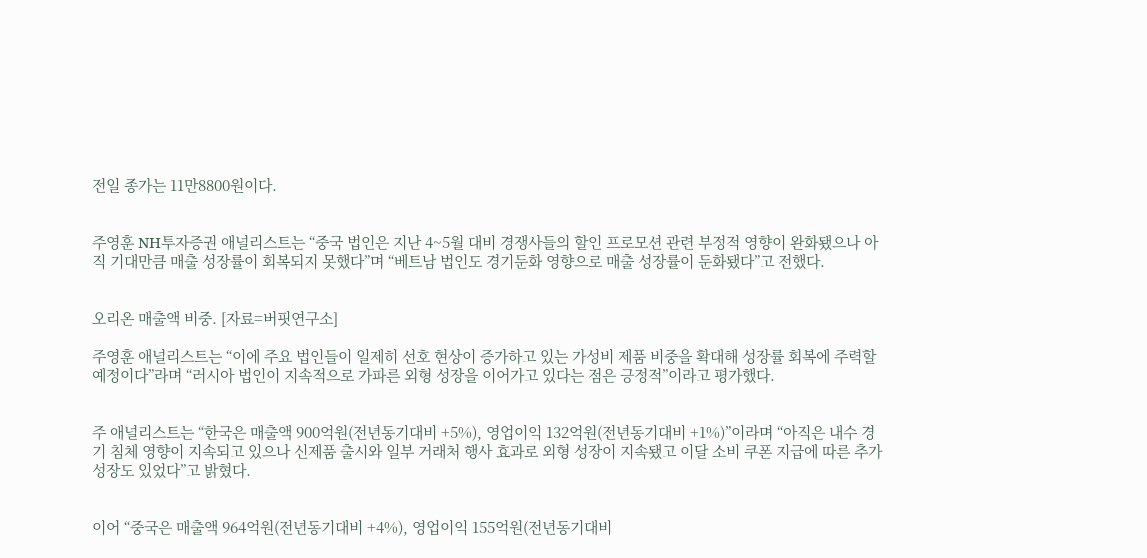전일 종가는 11만8800원이다.


주영훈 NH투자증권 애널리스트는 “중국 법인은 지난 4~5월 대비 경쟁사들의 할인 프로모션 관련 부정적 영향이 완화됐으나 아직 기대만큼 매출 성장률이 회복되지 못했다”며 “베트남 법인도 경기둔화 영향으로 매출 성장률이 둔화됐다”고 전했다.


오리온 매출액 비중. [자료=버핏연구소]

주영훈 애널리스트는 “이에 주요 법인들이 일제히 선호 현상이 증가하고 있는 가성비 제품 비중을 확대해 성장률 회복에 주력할 예정이다”라며 “러시아 법인이 지속적으로 가파른 외형 성장을 이어가고 있다는 점은 긍정적”이라고 평가했다.


주 애널리스트는 “한국은 매출액 900억원(전년동기대비 +5%), 영업이익 132억원(전년동기대비 +1%)”이라며 “아직은 내수 경기 침체 영향이 지속되고 있으나 신제품 출시와 일부 거래처 행사 효과로 외형 성장이 지속됐고 이달 소비 쿠폰 지급에 따른 추가 성장도 있었다”고 밝혔다.


이어 “중국은 매출액 964억원(전년동기대비 +4%), 영업이익 155억원(전년동기대비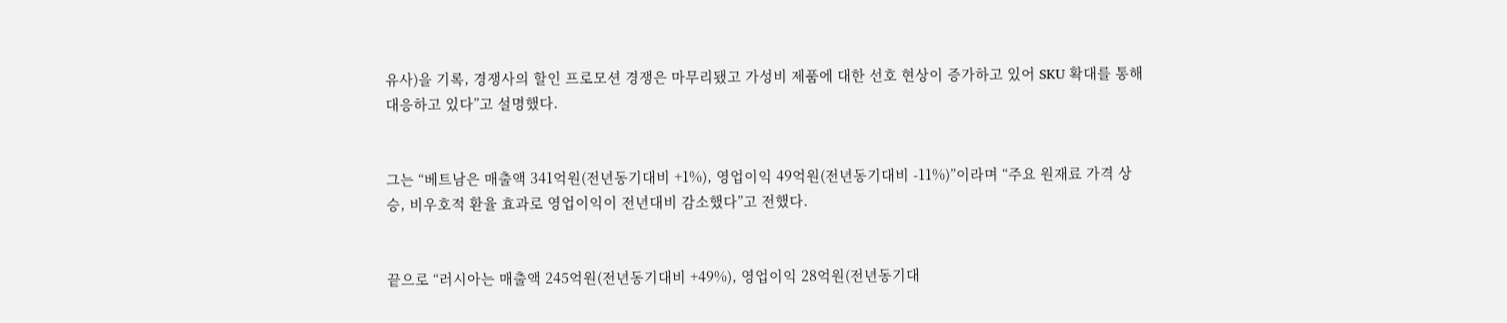유사)을 기록, 경쟁사의 할인 프로모션 경쟁은 마무리됐고 가성비 제품에 대한 선호 현상이 증가하고 있어 SKU 확대를 통해 대응하고 있다”고 설명했다.


그는 “베트남은 매출액 341억원(전년동기대비 +1%), 영업이익 49억원(전년동기대비 -11%)”이라며 “주요 원재료 가격 상승, 비우호적 환율 효과로 영업이익이 전년대비 감소했다”고 전했다.


끝으로 “러시아는 매출액 245억원(전년동기대비 +49%), 영업이익 28억원(전년동기대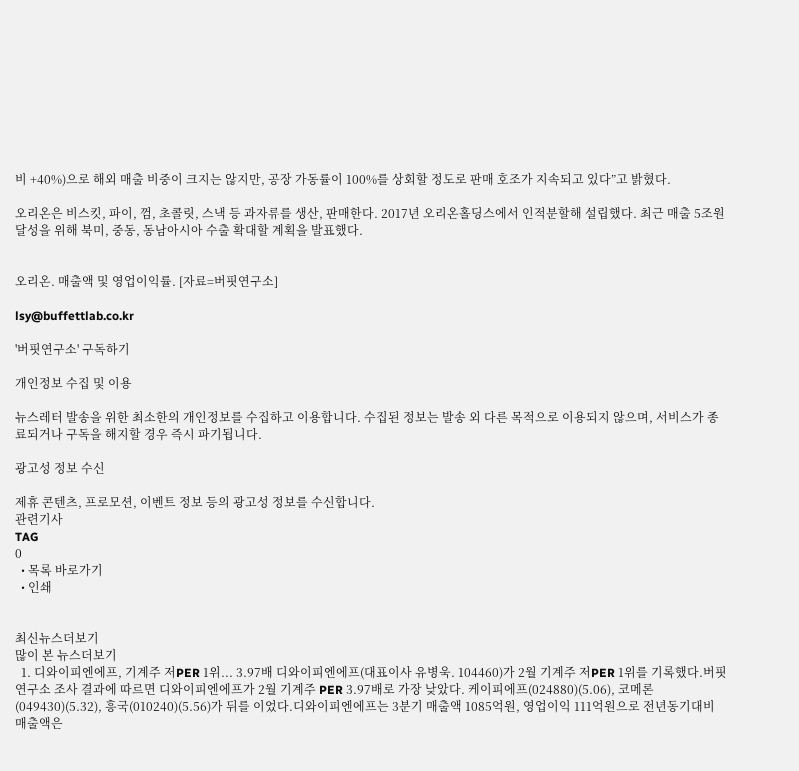비 +40%)으로 해외 매출 비중이 크지는 않지만, 공장 가동률이 100%를 상회할 정도로 판매 호조가 지속되고 있다”고 밝혔다.

오리온은 비스킷, 파이, 껌, 초콜릿, 스낵 등 과자류를 생산, 판매한다. 2017년 오리온홀딩스에서 인적분할해 설립했다. 최근 매출 5조원 달성을 위해 북미, 중동, 동남아시아 수출 확대할 계획을 발표했다.


오리온. 매출액 및 영업이익률. [자료=버핏연구소]

lsy@buffettlab.co.kr

'버핏연구소' 구독하기

개인정보 수집 및 이용

뉴스레터 발송을 위한 최소한의 개인정보를 수집하고 이용합니다. 수집된 정보는 발송 외 다른 목적으로 이용되지 않으며, 서비스가 종료되거나 구독을 해지할 경우 즉시 파기됩니다.

광고성 정보 수신

제휴 콘텐츠, 프로모션, 이벤트 정보 등의 광고성 정보를 수신합니다.
관련기사
TAG
0
  • 목록 바로가기
  • 인쇄


최신뉴스더보기
많이 본 뉴스더보기
  1. 디와이피엔에프, 기계주 저PER 1위... 3.97배 디와이피엔에프(대표이사 유병욱. 104460)가 2월 기계주 저PER 1위를 기록했다.버핏연구소 조사 결과에 따르면 디와이피엔에프가 2월 기계주 PER 3.97배로 가장 낮았다. 케이피에프(024880)(5.06), 코메론(049430)(5.32), 흥국(010240)(5.56)가 뒤를 이었다.디와이피엔에프는 3분기 매출액 1085억원, 영업이익 111억원으로 전년동기대비 매출액은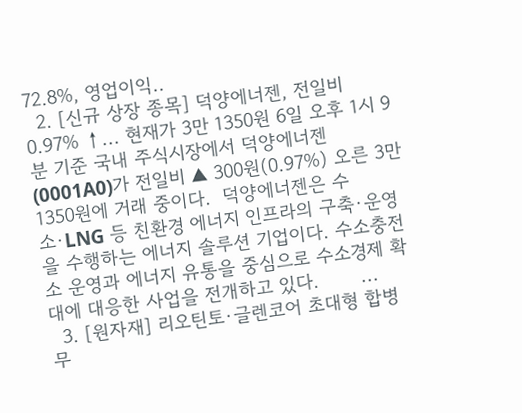72.8%, 영업이익..
  2. [신규 상장 종목] 덕양에너젠, 전일비 0.97% ↑... 현재가 3만 1350원 6일 오후 1시 9분 기준 국내 주식시장에서 덕양에너젠(0001A0)가 전일비 ▲ 300원(0.97%) 오른 3만 1350원에 거래 중이다.  덕양에너젠은 수소·LNG 등 친환경 에너지 인프라의 구축·운영을 수행하는 에너지 솔루션 기업이다. 수소충전소 운영과 에너지 유통을 중심으로 수소경제 확대에 대응한 사업을 전개하고 있다.       ...
  3. [원자재] 리오틴토·글렌코어 초대형 합병 무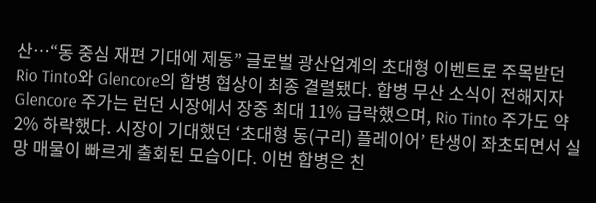산…“동 중심 재편 기대에 제동” 글로벌 광산업계의 초대형 이벤트로 주목받던 Rio Tinto와 Glencore의 합병 협상이 최종 결렬됐다. 합병 무산 소식이 전해지자 Glencore 주가는 런던 시장에서 장중 최대 11% 급락했으며, Rio Tinto 주가도 약 2% 하락했다. 시장이 기대했던 ‘초대형 동(구리) 플레이어’ 탄생이 좌초되면서 실망 매물이 빠르게 출회된 모습이다. 이번 합병은 친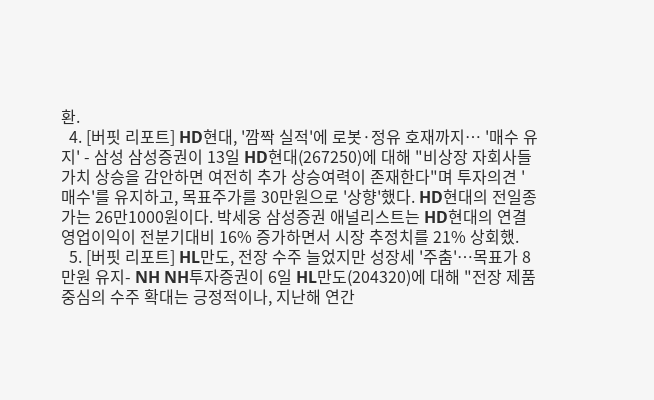환.
  4. [버핏 리포트] HD현대, '깜짝 실적'에 로봇·정유 호재까지… '매수 유지' - 삼성 삼성증권이 13일 HD현대(267250)에 대해 "비상장 자회사들 가치 상승을 감안하면 여전히 추가 상승여력이 존재한다"며 투자의견 '매수'를 유지하고, 목표주가를 30만원으로 '상향'했다. HD현대의 전일종가는 26만1000원이다. 박세웅 삼성증권 애널리스트는 HD현대의 연결 영업이익이 전분기대비 16% 증가하면서 시장 추정치를 21% 상회했.
  5. [버핏 리포트] HL만도, 전장 수주 늘었지만 성장세 '주춤'…목표가 8만원 유지- NH NH투자증권이 6일 HL만도(204320)에 대해 "전장 제품 중심의 수주 확대는 긍정적이나, 지난해 연간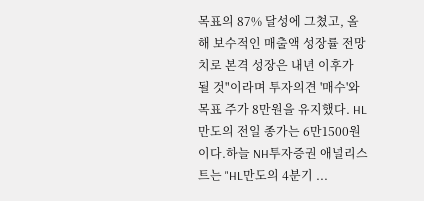목표의 87% 달성에 그쳤고, 올해 보수적인 매출액 성장률 전망치로 본격 성장은 내년 이후가 될 것"이라며 투자의견 '매수'와 목표 주가 8만원을 유지했다. HL만도의 전일 종가는 6만1500원이다.하늘 NH투자증권 애널리스트는 "HL만도의 4분기 ...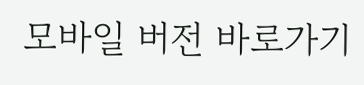모바일 버전 바로가기